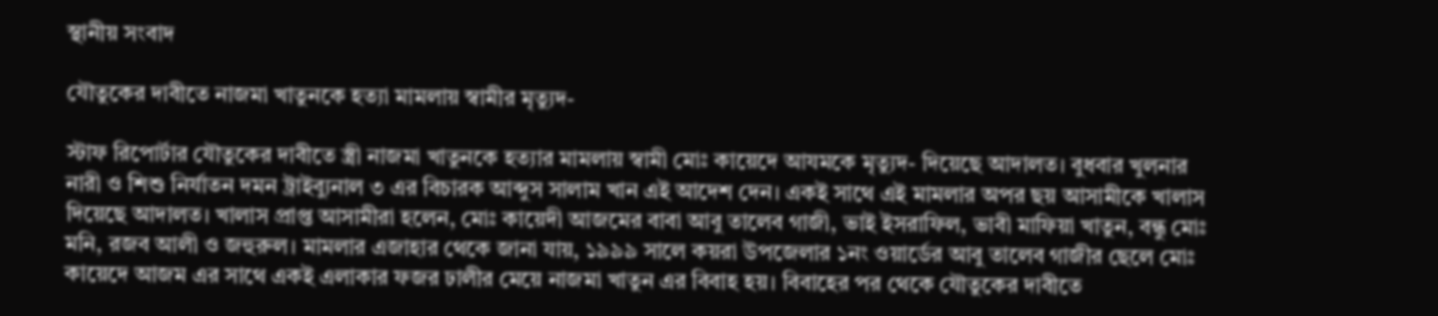স্থানীয় সংবাদ

যৌতুকের দাবীতে নাজমা খাতুনকে হত্যা মামলায় স্বামীর মৃত্যুদ-

স্টাফ রিপোর্টার যৌতুকের দাবীতে স্ত্রী নাজমা খাতুনকে হত্যার মামলায় স্বামী মোঃ কায়েদে আযমকে মৃত্যুদ- দিয়েছে আদালত। বুধবার খুলনার নারী ও শিশু নির্যাতন দমন ট্রাইব্যুনাল ৩ এর বিচারক আব্দুস সালাম খান এই আদেশ দেন। একই সাথে এই মামলার অপর ছয় আসামীকে খালাস দিয়েছে আদালত। খালাস প্রাপ্ত আসামীরা হলেন, মোঃ কায়েদী আজমের বাবা আবু তালেব গাজী, ভাই ইসরাফিল, ভাবী মাফিয়া খাতুন, বন্ধু মোঃ মনি, রজব আলী ও জহুরুল। মামলার এজাহার থেকে জানা যায়, ১৯৯৯ সালে কয়রা উপজেলার ১নং ওয়ার্ডের আবু তালেব গাজীর ছেলে মোঃ কায়েদে আজম এর সাথে একই এলাকার ফজর ঢালীর মেয়ে নাজমা খাতুন এর বিবাহ হয়। বিবাহের পর থেকে যৌতুকের দাবীতে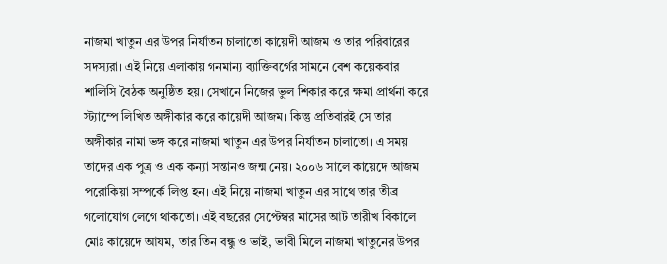নাজমা খাতুন এর উপর নির্যাতন চালাতো কায়েদী আজম ও তার পরিবারের সদস্যরা। এই নিয়ে এলাকায় গনমান্য ব্যাক্তিবর্গের সামনে বেশ কয়েকবার শালিসি বৈঠক অনুষ্ঠিত হয়। সেখানে নিজের ভুল শিকার করে ক্ষমা প্রার্থনা করে স্ট্যাম্পে লিখিত অঙ্গীকার করে কায়েদী আজম। কিন্তু প্রতিবারই সে তার অঙ্গীকার নামা ভঙ্গ করে নাজমা খাতুন এর উপর নির্যাতন চালাতো। এ সময় তাদের এক পুত্র ও এক কন্যা সন্তানও জন্ম নেয়। ২০০৬ সালে কায়েদে আজম পরোকিয়া সম্পর্কে লিপ্ত হন। এই নিয়ে নাজমা খাতুন এর সাথে তার তীব্র গলোযোগ লেগে থাকতো। এই বছরের সেপ্টেম্বর মাসের আট তারীখ বিকালে মোঃ কায়েদে আযম, তার তিন বন্ধু ও ভাই, ভাবী মিলে নাজমা খাতুনের উপর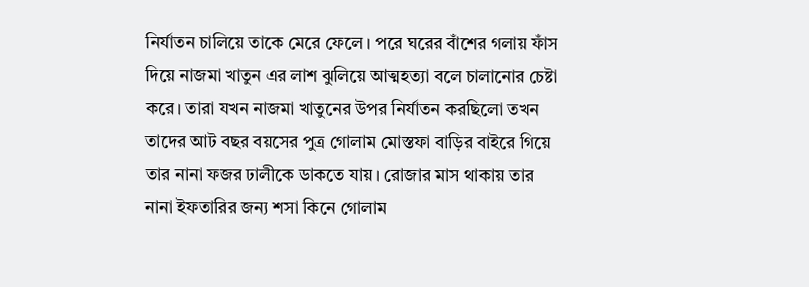নির্যাতন চালিয়ে তাকে মেরে ফেলে। পরে ঘরের বাঁশের গলায় ফাঁস দিয়ে নাজমা খাতুন এর লাশ ঝুলিয়ে আত্মহত্যা বলে চালানোর চেষ্টা করে। তারা যখন নাজমা খাতুনের উপর নির্যাতন করছিলো তখন তাদের আট বছর বয়সের পুত্র গোলাম মোস্তফা বাড়ির বাইরে গিয়ে তার নানা ফজর ঢালীকে ডাকতে যায়। রোজার মাস থাকায় তার নানা ইফতারির জন্য শসা কিনে গোলাম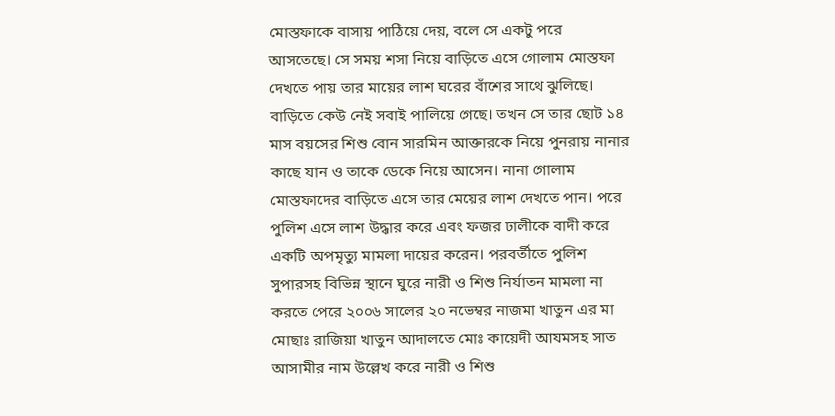মোস্তফাকে বাসায় পাঠিয়ে দেয়, বলে সে একটু পরে আসতেছে। সে সময় শসা নিয়ে বাড়িতে এসে গোলাম মোস্তফা দেখতে পায় তার মায়ের লাশ ঘরের বাঁশের সাথে ঝুলিছে। বাড়িতে কেউ নেই সবাই পালিয়ে গেছে। তখন সে তার ছোট ১৪ মাস বয়সের শিশু বোন সারমিন আক্তারকে নিয়ে পুনরায় নানার কাছে যান ও তাকে ডেকে নিয়ে আসেন। নানা গোলাম মোস্তফাদের বাড়িতে এসে তার মেয়ের লাশ দেখতে পান। পরে পুলিশ এসে লাশ উদ্ধার করে এবং ফজর ঢালীকে বাদী করে একটি অপমৃত্যু মামলা দায়ের করেন। পরবর্তীতে পুলিশ সুপারসহ বিভিন্ন স্থানে ঘুরে নারী ও শিশু নির্যাতন মামলা না করতে পেরে ২০০৬ সালের ২০ নভেম্বর নাজমা খাতুন এর মা মোছাঃ রাজিয়া খাতুন আদালতে মোঃ কায়েদী আযমসহ সাত আসামীর নাম উল্লেখ করে নারী ও শিশু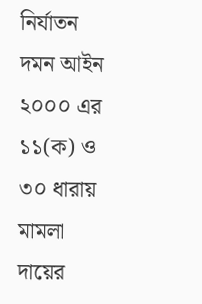নির্যাতন দমন আইন ২০০০ এর ১১(ক) ও ৩০ ধারায় মামলা দায়ের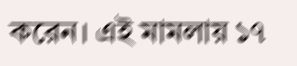করেন। এই মামলায় ১৭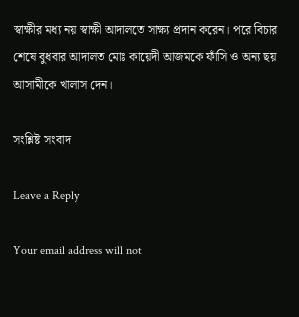স্বাক্ষীর মধ্য নয় স্বাক্ষী আদালতে সাক্ষ্য প্রদান করেন। পরে বিচার শেষে বুধবার আদালত মোঃ কায়েদী আজমকে ফাঁসি ও অন্য ছয় আসামীকে খালাস দেন।

সংশ্লিষ্ট সংবাদ

Leave a Reply

Your email address will not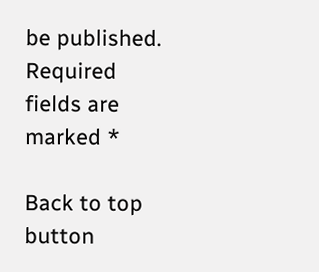be published. Required fields are marked *

Back to top button